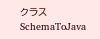クラス SchemaToJava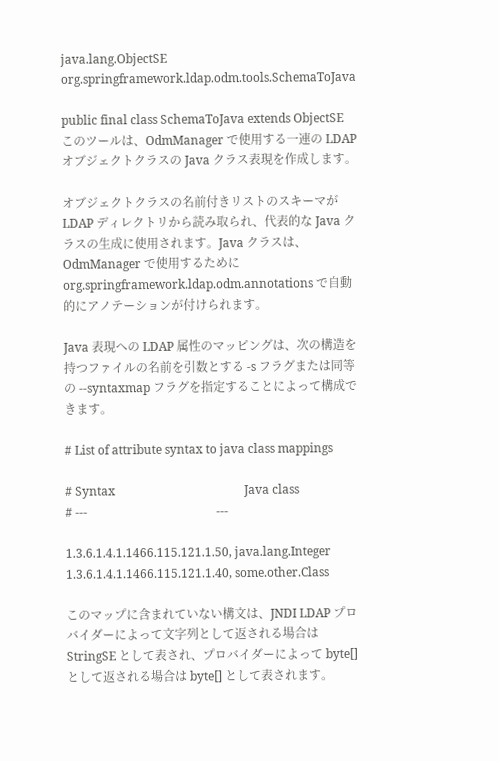java.lang.ObjectSE
org.springframework.ldap.odm.tools.SchemaToJava

public final class SchemaToJava extends ObjectSE
このツールは、OdmManager で使用する一連の LDAP オブジェクトクラスの Java クラス表現を作成します。

オブジェクトクラスの名前付きリストのスキーマが LDAP ディレクトリから読み取られ、代表的な Java クラスの生成に使用されます。Java クラスは、OdmManager で使用するために org.springframework.ldap.odm.annotations で自動的にアノテーションが付けられます。

Java 表現への LDAP 属性のマッピングは、次の構造を持つファイルの名前を引数とする -s フラグまたは同等の --syntaxmap フラグを指定することによって構成できます。

# List of attribute syntax to java class mappings

# Syntax                                           Java class
# ---                                           ---

1.3.6.1.4.1.1466.115.121.1.50, java.lang.Integer
1.3.6.1.4.1.1466.115.121.1.40, some.other.Class

このマップに含まれていない構文は、JNDI LDAP プロバイダーによって文字列として返される場合は StringSE として表され、プロバイダーによって byte[] として返される場合は byte[] として表されます。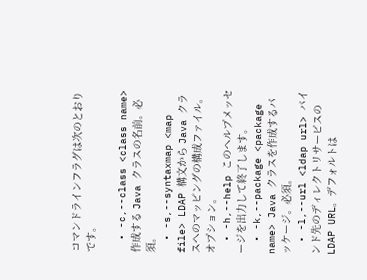コマンドラインフラグは次のとおりです。

  • -c,--class <class name> 作成する Java クラスの名前。必須。
  • -s,--syntaxmap <map file> LDAP 構文から Java クラスへのマッピングの構成ファイル。オプション。
  • -h,--help このヘルプメッセージを出力して終了します。
  • -k,--package <package name> Java クラスを作成するパッケージ。必須。
  • -l,--url <ldap url> バインド先のディレクトリサービスの LDAP URL。デフォルトは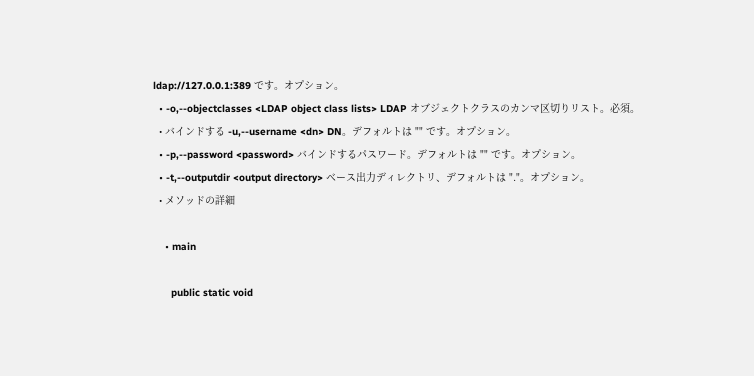ldap://127.0.0.1:389 です。オプション。
  • -o,--objectclasses <LDAP object class lists> LDAP オブジェクトクラスのカンマ区切りリスト。必須。
  • バインドする -u,--username <dn> DN。デフォルトは "" です。オプション。
  • -p,--password <password> バインドするパスワード。デフォルトは "" です。オプション。
  • -t,--outputdir <output directory> ベース出力ディレクトリ、デフォルトは "."。オプション。
  • メソッドの詳細

    • main

      public static void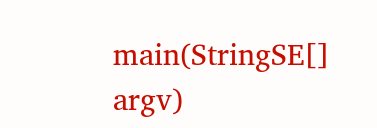main(StringSE[] argv)